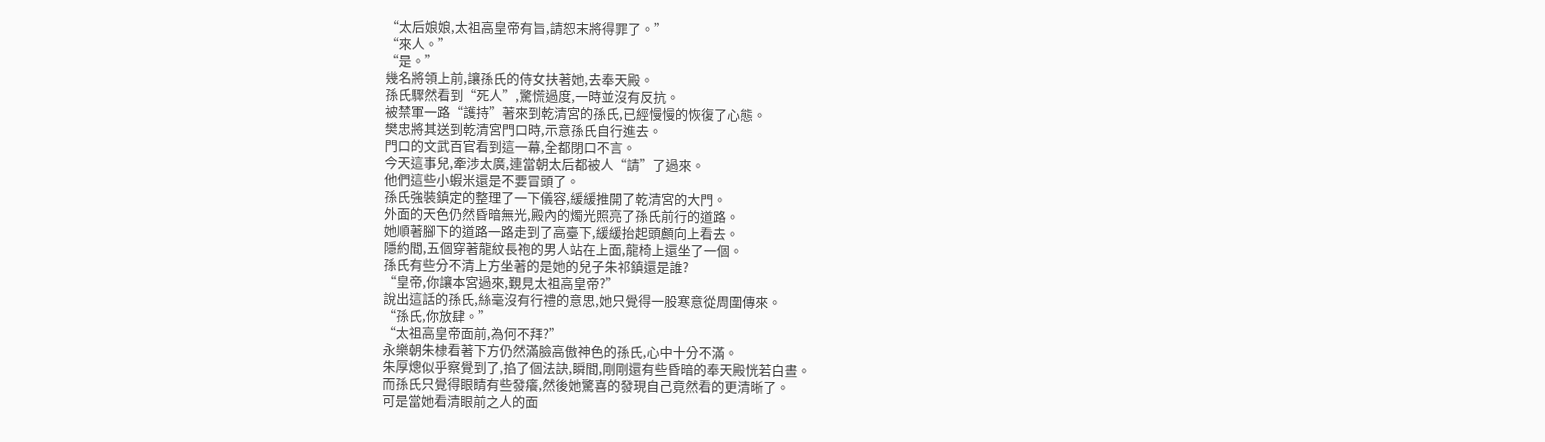“太后娘娘,太祖高皇帝有旨,請恕末將得罪了。”
“來人。”
“是。”
幾名將領上前,讓孫氏的侍女扶著她,去奉天殿。
孫氏驟然看到“死人”,驚慌過度,一時並沒有反抗。
被禁軍一路“護持”著來到乾清宮的孫氏,已經慢慢的恢復了心態。
樊忠將其送到乾清宮門口時,示意孫氏自行進去。
門口的文武百官看到這一幕,全都閉口不言。
今天這事兒,牽涉太廣,連當朝太后都被人“請”了過來。
他們這些小蝦米還是不要冒頭了。
孫氏強裝鎮定的整理了一下儀容,緩緩推開了乾清宮的大門。
外面的天色仍然昏暗無光,殿內的燭光照亮了孫氏前行的道路。
她順著腳下的道路一路走到了高臺下,緩緩抬起頭顱向上看去。
隱約間,五個穿著龍紋長袍的男人站在上面,龍椅上還坐了一個。
孫氏有些分不清上方坐著的是她的兒子朱祁鎮還是誰?
“皇帝,你讓本宮過來,覲見太祖高皇帝?”
說出這話的孫氏,絲毫沒有行禮的意思,她只覺得一股寒意從周圍傳來。
“孫氏,你放肆。”
“太祖高皇帝面前,為何不拜?”
永樂朝朱棣看著下方仍然滿臉高傲神色的孫氏,心中十分不滿。
朱厚熜似乎察覺到了,掐了個法訣,瞬間,剛剛還有些昏暗的奉天殿恍若白晝。
而孫氏只覺得眼睛有些發癢,然後她驚喜的發現自己竟然看的更清晰了。
可是當她看清眼前之人的面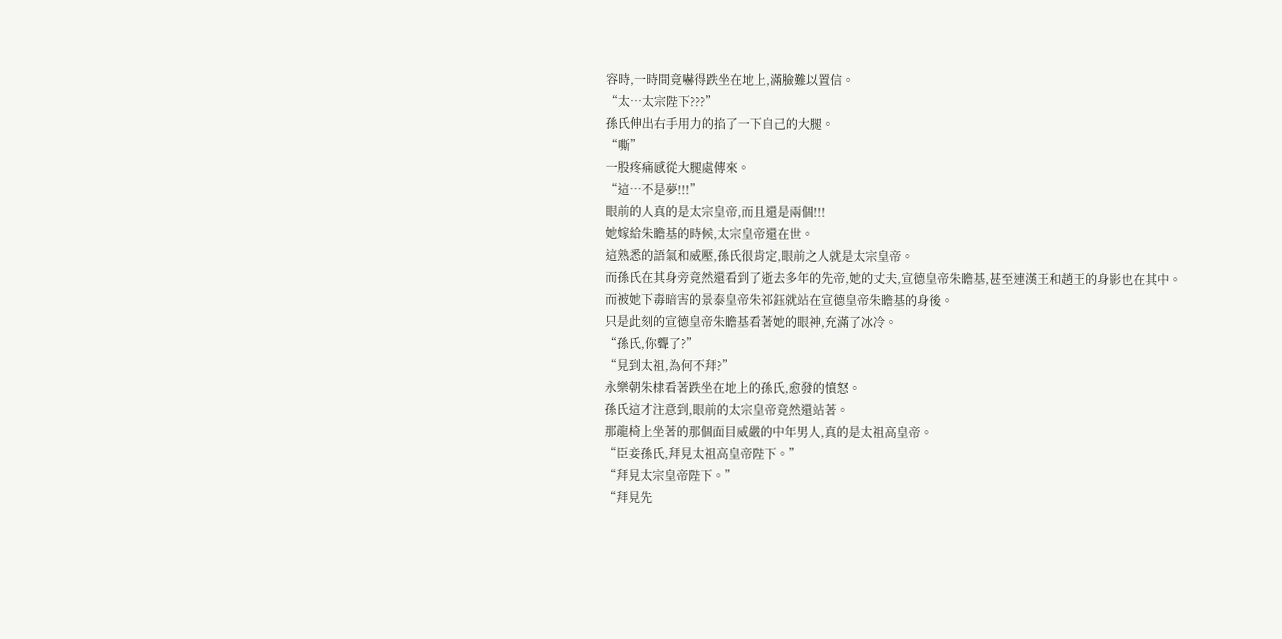容時,一時間竟嚇得跌坐在地上,滿臉難以置信。
“太…太宗陛下???”
孫氏伸出右手用力的掐了一下自己的大腿。
“嘶”
一股疼痛感從大腿處傳來。
“這…不是夢!!!”
眼前的人真的是太宗皇帝,而且還是兩個!!!
她嫁給朱瞻基的時候,太宗皇帝還在世。
這熟悉的語氣和威壓,孫氏很肯定,眼前之人就是太宗皇帝。
而孫氏在其身旁竟然還看到了逝去多年的先帝,她的丈夫,宣德皇帝朱瞻基,甚至連漢王和趙王的身影也在其中。
而被她下毒暗害的景泰皇帝朱祁鈺就站在宣德皇帝朱瞻基的身後。
只是此刻的宣德皇帝朱瞻基看著她的眼神,充滿了冰冷。
“孫氏,你聾了?”
“見到太祖,為何不拜?”
永樂朝朱棣看著跌坐在地上的孫氏,愈發的憤怒。
孫氏這才注意到,眼前的太宗皇帝竟然還站著。
那龍椅上坐著的那個面目威嚴的中年男人,真的是太祖高皇帝。
“臣妾孫氏,拜見太祖高皇帝陛下。”
“拜見太宗皇帝陛下。”
“拜見先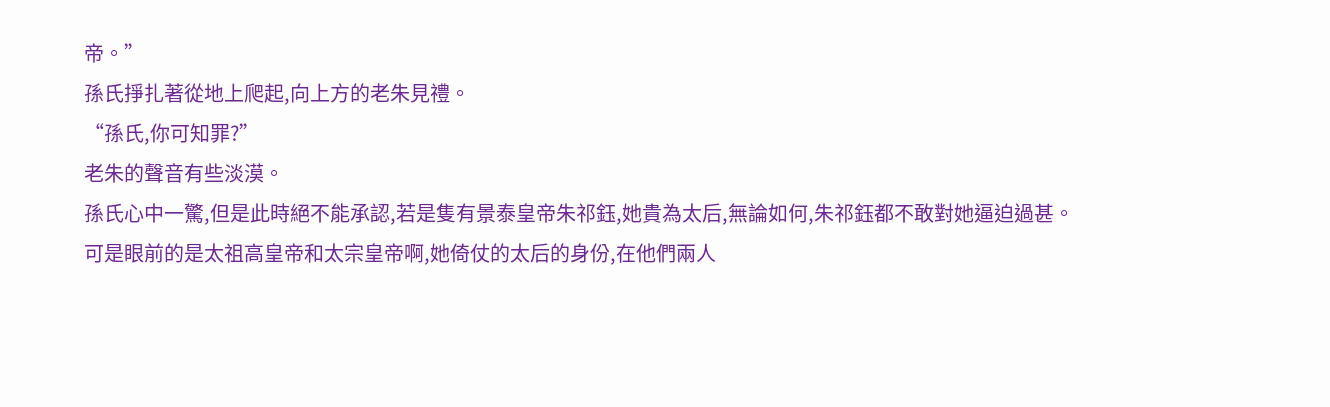帝。”
孫氏掙扎著從地上爬起,向上方的老朱見禮。
“孫氏,你可知罪?”
老朱的聲音有些淡漠。
孫氏心中一驚,但是此時絕不能承認,若是隻有景泰皇帝朱祁鈺,她貴為太后,無論如何,朱祁鈺都不敢對她逼迫過甚。
可是眼前的是太祖高皇帝和太宗皇帝啊,她倚仗的太后的身份,在他們兩人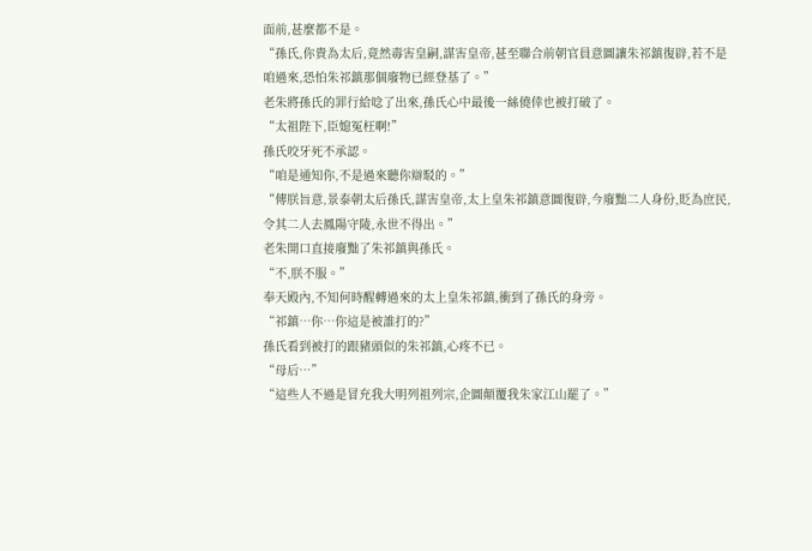面前,甚麼都不是。
“孫氏,你貴為太后,竟然毒害皇嗣,謀害皇帝,甚至聯合前朝官員意圖讓朱祁鎮復辟,若不是咱過來,恐怕朱祁鎮那個廢物已經登基了。”
老朱將孫氏的罪行給唸了出來,孫氏心中最後一絲僥倖也被打破了。
“太祖陛下,臣媳冤枉啊!”
孫氏咬牙死不承認。
“咱是通知你,不是過來聽你辯駁的。”
“傳朕旨意,景泰朝太后孫氏,謀害皇帝,太上皇朱祁鎮意圖復辟,今廢黜二人身份,貶為庶民,令其二人去鳳陽守陵,永世不得出。”
老朱開口直接廢黜了朱祁鎮與孫氏。
“不,朕不服。”
奉天殿內,不知何時醒轉過來的太上皇朱祁鎮,衝到了孫氏的身旁。
“祁鎮…你…你這是被誰打的?”
孫氏看到被打的跟豬頭似的朱祁鎮,心疼不已。
“母后…”
“這些人不過是冒充我大明列祖列宗,企圖顛覆我朱家江山罷了。”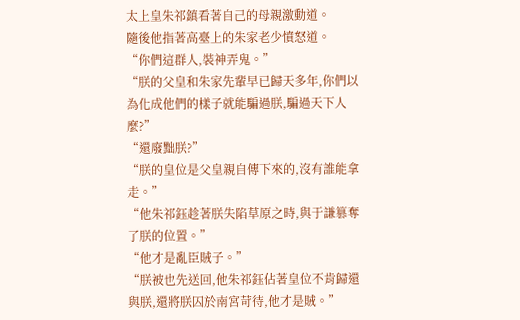太上皇朱祁鎮看著自己的母親激動道。
隨後他指著高臺上的朱家老少憤怒道。
“你們這群人,裝神弄鬼。”
“朕的父皇和朱家先輩早已歸天多年,你們以為化成他們的樣子就能騙過朕,騙過天下人麼?”
“還廢黜朕?”
“朕的皇位是父皇親自傳下來的,沒有誰能拿走。”
“他朱祁鈺趁著朕失陷草原之時,與于謙篡奪了朕的位置。”
“他才是亂臣賊子。”
“朕被也先送回,他朱祁鈺佔著皇位不肯歸還與朕,還將朕囚於南宮苛待,他才是賊。”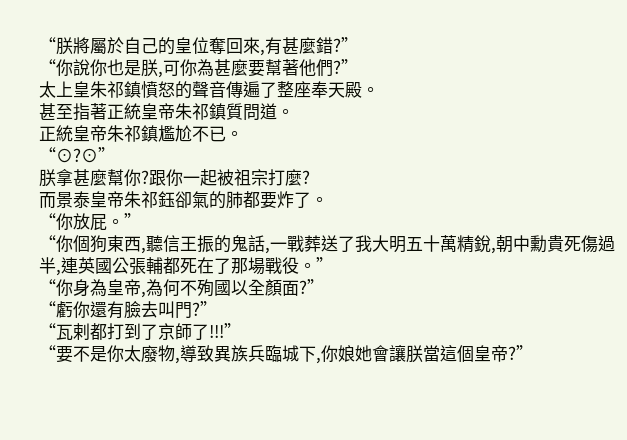“朕將屬於自己的皇位奪回來,有甚麼錯?”
“你說你也是朕,可你為甚麼要幫著他們?”
太上皇朱祁鎮憤怒的聲音傳遍了整座奉天殿。
甚至指著正統皇帝朱祁鎮質問道。
正統皇帝朱祁鎮尷尬不已。
“⊙?⊙”
朕拿甚麼幫你?跟你一起被祖宗打麼?
而景泰皇帝朱祁鈺卻氣的肺都要炸了。
“你放屁。”
“你個狗東西,聽信王振的鬼話,一戰葬送了我大明五十萬精銳,朝中勳貴死傷過半,連英國公張輔都死在了那場戰役。”
“你身為皇帝,為何不殉國以全顏面?”
“虧你還有臉去叫門?”
“瓦剌都打到了京師了!!!”
“要不是你太廢物,導致異族兵臨城下,你娘她會讓朕當這個皇帝?”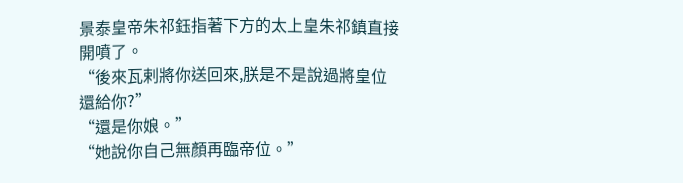景泰皇帝朱祁鈺指著下方的太上皇朱祁鎮直接開噴了。
“後來瓦剌將你送回來,朕是不是說過將皇位還給你?”
“還是你娘。”
“她說你自己無顏再臨帝位。”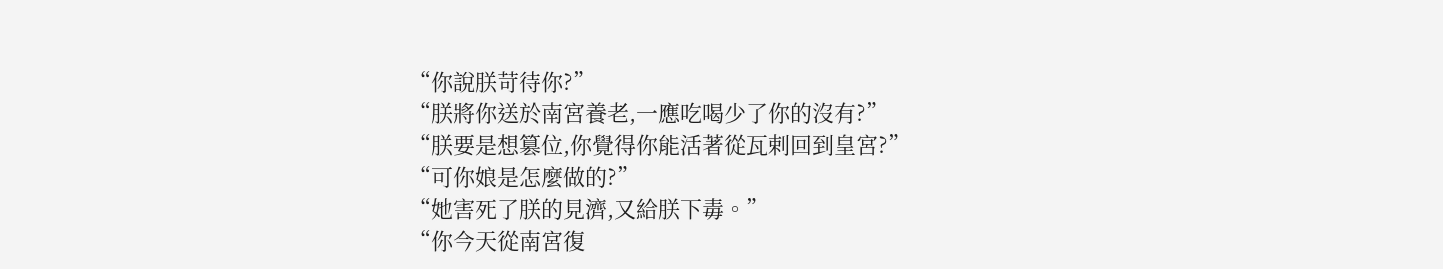“你說朕苛待你?”
“朕將你送於南宮養老,一應吃喝少了你的沒有?”
“朕要是想篡位,你覺得你能活著從瓦剌回到皇宮?”
“可你娘是怎麼做的?”
“她害死了朕的見濟,又給朕下毒。”
“你今天從南宮復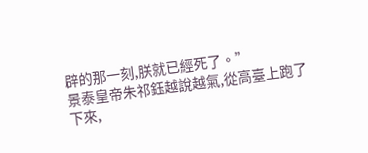辟的那一刻,朕就已經死了。”
景泰皇帝朱祁鈺越說越氣,從高臺上跑了下來,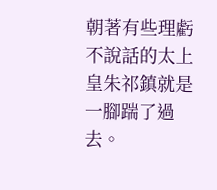朝著有些理虧不說話的太上皇朱祁鎮就是一腳踹了過去。